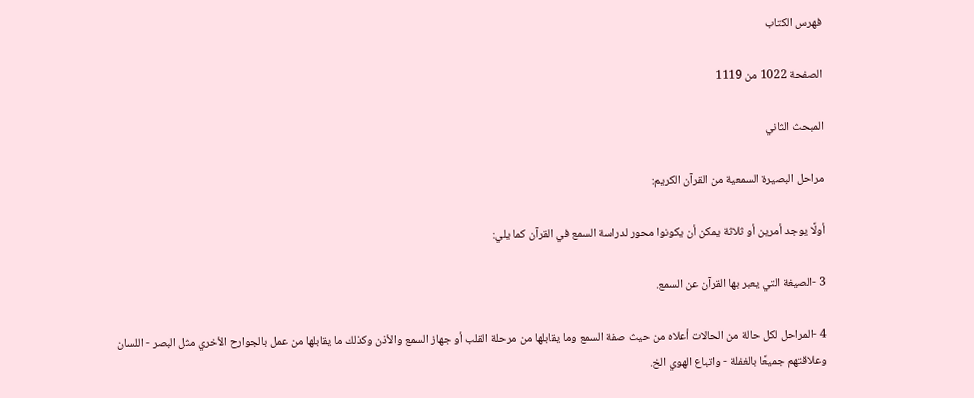فهرس الكتاب

الصفحة 1022 من 1119

المبحث الثاني

مراحل البصيرة السمعية من القرآن الكريم:

أولًا يوجد أمرين أو ثلاثة يمكن أن يكونوا محور لدراسة السمع في القرآن كما يلي:

3 -الصيغة التي يعبر بها القرآن عن السمع.

4 -المراحل لكل حالة من الحالات أعلاه من حيث صفة السمع وما يقابلها من مرحلة القلب أو جهاز السمع والأذن وكذلك ما يقابلها من عمل بالجوارح الأخري مثل البصر - اللسان وعلاقتهم جميعًا بالغفلة - واتباع الهوي الخ.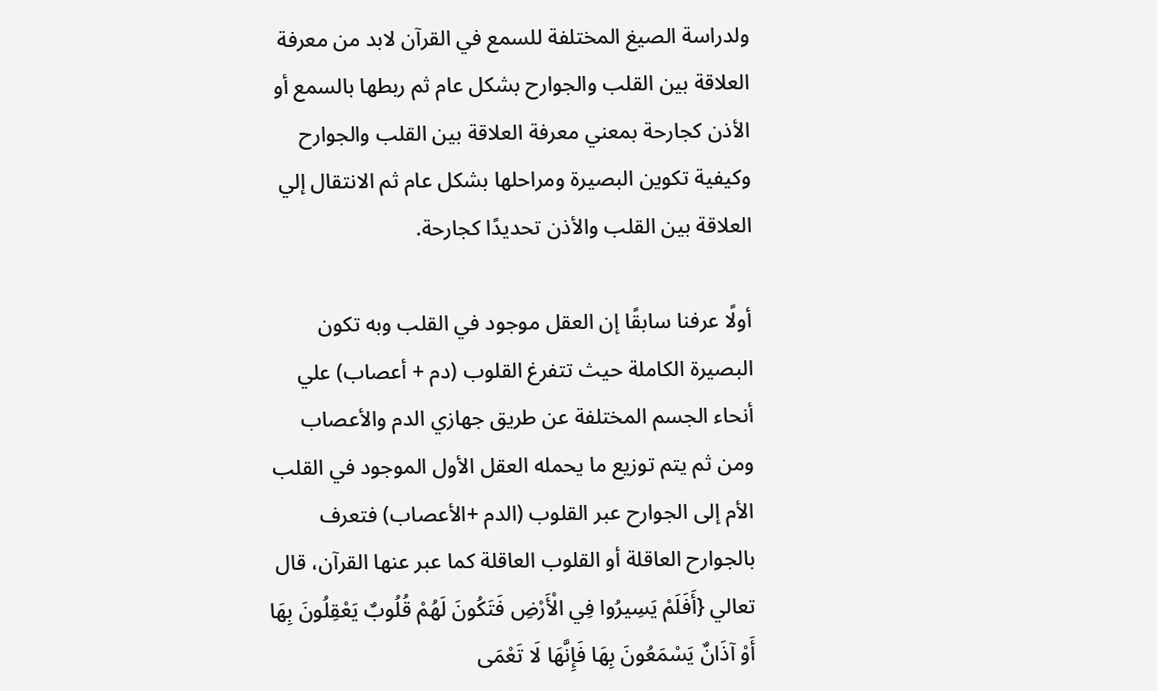ولدراسة الصيغ المختلفة للسمع في القرآن لابد من معرفة العلاقة بين القلب والجوارح بشكل عام ثم ربطها بالسمع أو الأذن كجارحة بمعني معرفة العلاقة بين القلب والجوارح وكيفية تكوين البصيرة ومراحلها بشكل عام ثم الانتقال إلي العلاقة بين القلب والأذن تحديدًا كجارحة.

أولًا عرفنا سابقًا إن العقل موجود في القلب وبه تكون البصيرة الكاملة حيث تتفرغ القلوب (دم + أعصاب) علي أنحاء الجسم المختلفة عن طريق جهازي الدم والأعصاب ومن ثم يتم توزيع ما يحمله العقل الأول الموجود في القلب الأم إلى الجوارح عبر القلوب (الدم +الأعصاب) فتعرف بالجوارح العاقلة أو القلوب العاقلة كما عبر عنها القرآن، قال تعالي {أَفَلَمْ يَسِيرُوا فِي الْأَرْضِ فَتَكُونَ لَهُمْ قُلُوبٌ يَعْقِلُونَ بِهَا أَوْ آذَانٌ يَسْمَعُونَ بِهَا فَإِنَّهَا لَا تَعْمَى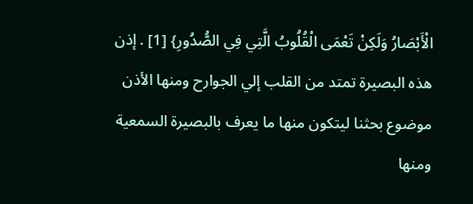الْأَبْصَارُ وَلَكِنْ تَعْمَى الْقُلُوبُ الَّتِي فِي الصُّدُورِ} [1] . إذن هذه البصيرة تمتد من القلب إلي الجوارح ومنها الأذن موضوع بحثنا ليتكون منها ما يعرف بالبصيرة السمعية ومنها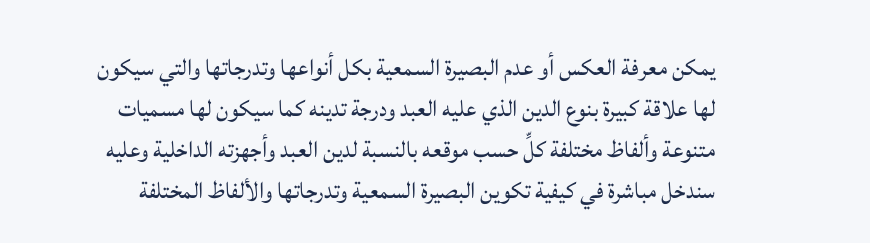يمكن معرفة العكس أو عدم البصيرة السمعية بكل أنواعها وتدرجاتها والتي سيكون لها علاقة كبيرة بنوع الدين الذي عليه العبد ودرجة تدينه كما سيكون لها مسميات متنوعة وألفاظ مختلفة كلِّ حسب موقعه بالنسبة لدين العبد وأجهزته الداخلية وعليه سندخل مباشرة في كيفية تكوين البصيرة السمعية وتدرجاتها والألفاظ المختلفة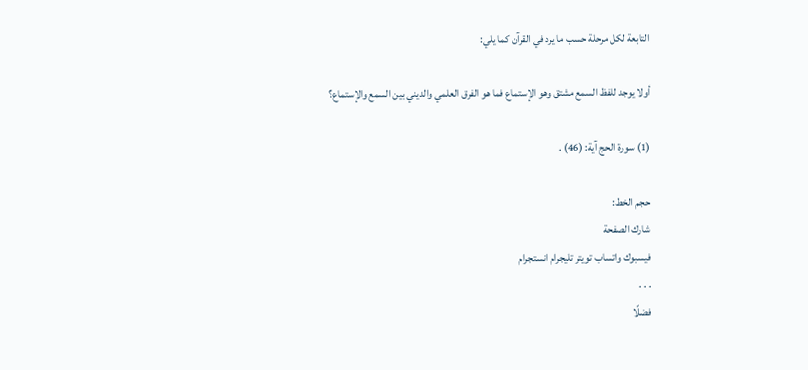التابعة لكل مرحلة حسب ما يرد في القرآن كما يلي:

أولا يوجد للفظ السمع مشتق وهو الإستماع فما هو الفرق العلمي والديني بين السمع والإستماع؟

(1) سورة الحج آية: (46) .

حجم الخط:
شارك الصفحة
فيسبوك واتساب تويتر تليجرام انستجرام
. . .
فضلًا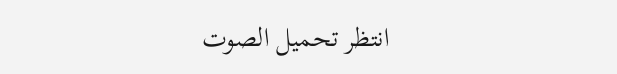انتظر تحميل الصوت